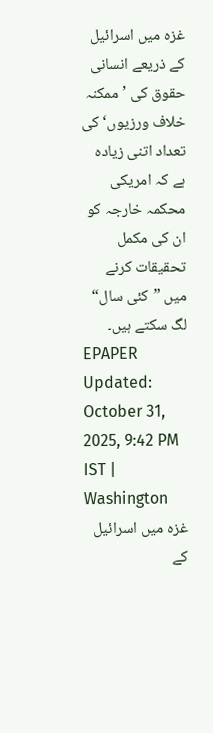غزہ میں اسرائیل کے ذریعے انسانی حقوق کی ’ممکنہ خلاف ورزیوں‘ کی تعداد اتنی زیادہ ہے کہ امریکی محکمہ خارجہ کو ان کی مکمل تحقیقات کرنے میں ”کئی سال“ لگ سکتے ہیں۔
EPAPER
Updated: October 31, 2025, 9:42 PM IST | Washington
غزہ میں اسرائیل کے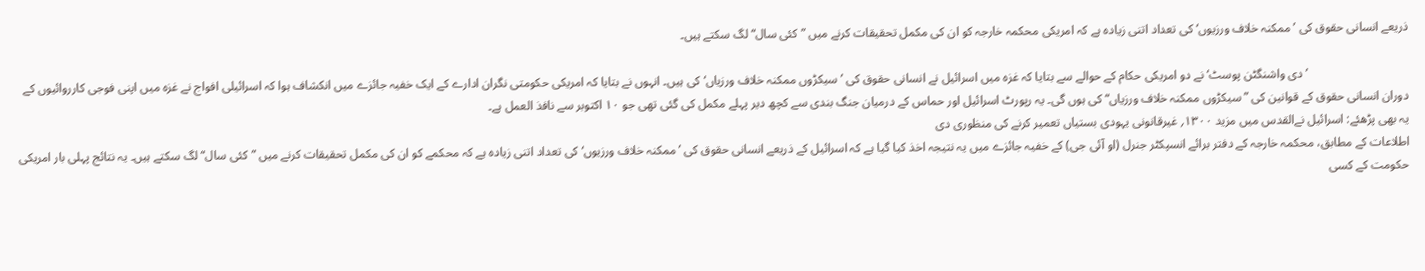ذریعے انسانی حقوق کی ’ممکنہ خلاف ورزیوں‘ کی تعداد اتنی زیادہ ہے کہ امریکی محکمہ خارجہ کو ان کی مکمل تحقیقات کرنے میں ”کئی سال“ لگ سکتے ہیں۔

                                ’دی واشنگٹن پوسٹ‘ نے دو امریکی حکام کے حوالے سے بتایا کہ غزہ میں اسرائیل نے انسانی حقوق کی ’سیکڑوں ممکنہ خلاف ورزیاں‘ کی ہیں۔ انہوں نے بتایا کہ امریکی حکومتی نگران ادارے کے ایک خفیہ جائزے میں انکشاف ہوا کہ اسرائیلی افواج نے غزہ میں اپنی فوجی کارروائیوں کے دوران انسانی حقوق کے قوانین کی ”سیکڑوں ممکنہ خلاف ورزیاں“ کی ہوں گی۔ یہ رپورٹ اسرائیل اور حماس کے درمیان جنگ بندی سے کچھ دیر پہلے مکمل کی گئی تھی جو ۱۰ اکتوبر سے نافذ العمل ہے۔
یہ بھی پڑھئے: اسرائیل نےالقدس میں مزید ۱۳۰۰؍ غیرقانونی یہودی بستیاں تعمیر کرنے کی منظوری دی
اطلاعات کے مطابق، محکمہ خارجہ کے دفتر برائے انسپکٹر جنرل (او آئی جی) کے خفیہ جائزے میں یہ نتیجہ اخذ کیا گیا ہے کہ اسرائیل کے ذریعے انسانی حقوق کی ’ممکنہ خلاف ورزیوں‘ کی تعداد اتنی زیادہ ہے کہ محکمے کو ان کی مکمل تحقیقات کرنے میں ”کئی سال“ لگ سکتے ہیں۔ یہ نتائج پہلی بار امریکی حکومت کے کسی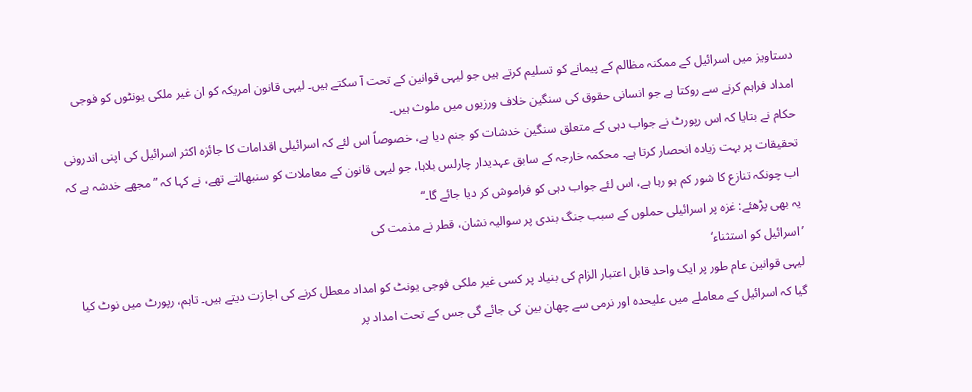دستاویز میں اسرائیل کے ممکنہ مظالم کے پیمانے کو تسلیم کرتے ہیں جو لیہی قوانین کے تحت آ سکتے ہیں۔ لیہی قانون امریکہ کو ان غیر ملکی یونٹوں کو فوجی امداد فراہم کرنے سے روکتا ہے جو انسانی حقوق کی سنگین خلاف ورزیوں میں ملوث ہیں۔
حکام نے بتایا کہ اس رپورٹ نے جواب دہی کے متعلق سنگین خدشات کو جنم دیا ہے، خصوصاً اس لئے کہ اسرائیلی اقدامات کا جائزہ اکثر اسرائیل کی اپنی اندرونی تحقیقات پر بہت زیادہ انحصار کرتا ہے۔ محکمہ خارجہ کے سابق عہدیدار چارلس بلاہا، جو لیہی قانون کے معاملات کو سنبھالتے تھے، نے کہا کہ ”مجھے خدشہ ہے کہ اب چونکہ تنازع کا شور کم ہو رہا ہے، اس لئے جواب دہی کو فراموش کر دیا جائے گا۔“
یہ بھی پڑھئے: غزہ پر اسرائیلی حملوں کے سبب جنگ بندی پر سوالیہ نشان، قطر نے مذمت کی
’اسرائیل کو استثناء‘
لیہی قوانین عام طور پر ایک واحد قابل اعتبار الزام کی بنیاد پر کسی غیر ملکی فوجی یونٹ کو امداد معطل کرنے کی اجازت دیتے ہیں۔ تاہم، رپورٹ میں نوٹ کیا گیا کہ اسرائیل کے معاملے میں علیحدہ اور نرمی سے چھان بین کی جائے گی جس کے تحت امداد پر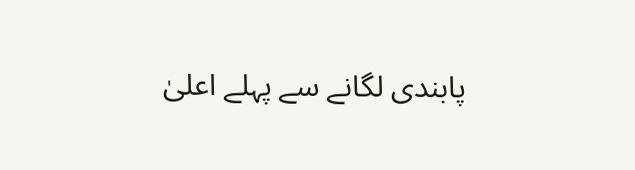پابندی لگانے سے پہلے اعلیٰ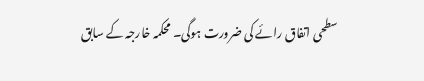سطحی اتفاق رائے کی ضرورت ہوگی۔ محکمہ خارجہ کے سابق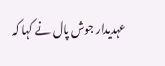عہدیدار جوش پال نے کہا کہ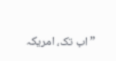”اب تک، امریکہ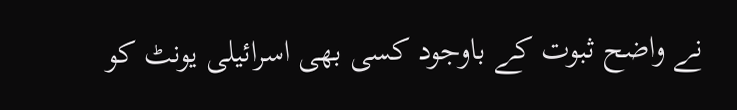نے واضح ثبوت کے باوجود کسی بھی اسرائیلی یونٹ کو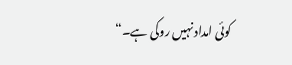کوئی امداد نہیں روکی ہے۔“